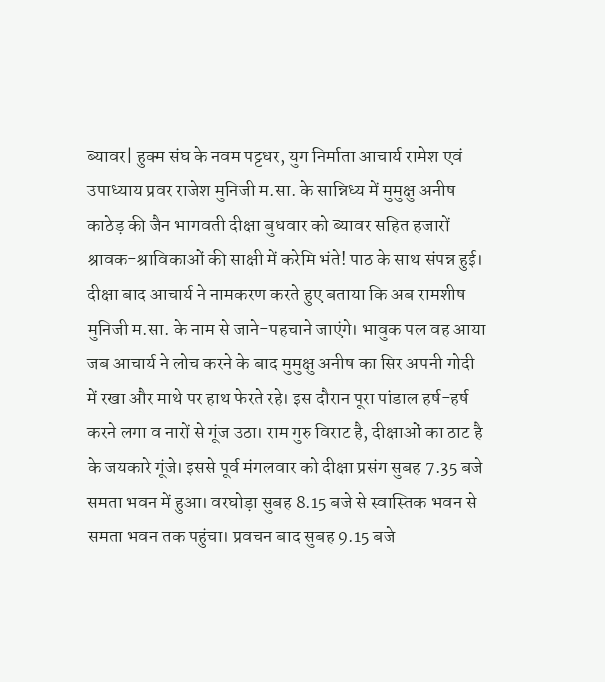ब्यावर| हुक्म संघ के नवम पट्टधर, युग निर्माता आचार्य रामेश एवं उपाध्याय प्रवर राजेश मुनिजी म.सा. के सान्निध्य में मुमुक्षु अनीष काठेड़ की जैन भागवती दीक्षा बुधवार को ब्यावर सहित हजारों श्रावक-श्राविकाओं की साक्षी में करेमि भंते! पाठ के साथ संपन्न हुई। दीक्षा बाद आचार्य ने नामकरण करते हुए बताया कि अब रामशीष मुनिजी म.सा. के नाम से जाने-पहचाने जाएंगे। भावुक पल वह आया जब आचार्य ने लोच करने के बाद मुमुक्षु अनीष का सिर अपनी गोदी में रखा और माथे पर हाथ फेरते रहे। इस दौरान पूरा पांडाल हर्ष-हर्ष करने लगा व नारों से गूंज उठा। राम गुरु विराट है, दीक्षाओं का ठाट है के जयकारे गूंजे। इससे पूर्व मंगलवार को दीक्षा प्रसंग सुबह 7.35 बजे समता भवन में हुआ। वरघोड़ा सुबह 8.15 बजे से स्वास्तिक भवन से समता भवन तक पहुंचा। प्रवचन बाद सुबह 9.15 बजे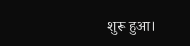शुरू हुआ।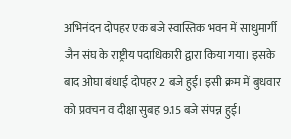अभिनंदन दोपहर एक बजे स्वास्तिक भवन में साधुमार्गी जैन संघ के राष्ट्रीय पदाधिकारी द्वारा किया गया। इसके बाद ओघा बंधाई दोपहर 2 बजे हुई। इसी क्रम में बुधवार को प्रवचन व दीक्षा सुबह 9.15 बजे संपन्न हुई।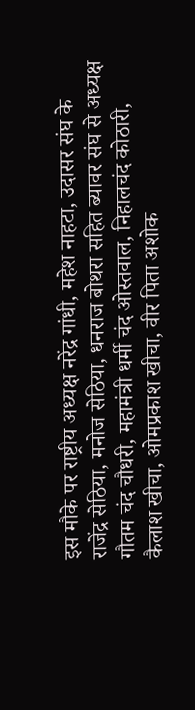इस मौके पर राष्ट्रीय अध्यक्ष नरेंद्र गांधी, महेश नाहटा, उदासर संघ के राजेंद्र सेठिया, मनोज सेठिया, धनराज बोथरा सहित ब्यावर संघ से अध्यक्ष गौतम चंद चौधरी, महामंत्री धर्मी चंद ओस्तवाल, निहालचंद कोठारी, कैलाश खीचा, ओमप्रकाश खीचा, वीर पिता अशोक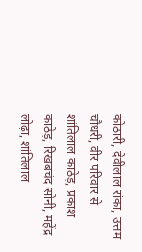कोठारी, देवीलाल रांका, उत्तम चौधरी, वीर परिवार से शांतिलाल काठेड़, प्रकाश काठेड़, रिखबचंद सोनी, महेंद्र लोढ़ा, शांतिलाल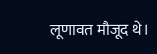लूणावत मौजूद थे।